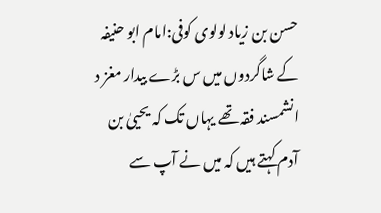حسن بن زیاد لولوی کوفی:امام ابو حنیفہ کے شاگردوں میں س بڑے بیدار مغز د انشمسند فقہ تھے یہاں تک کہ یحییٰ بن آدم کہتے ہیں کہ میں نے آپ سے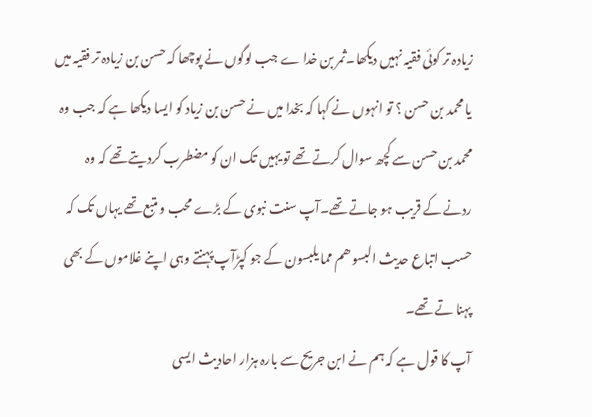زیادہ تر کوئی فقیہ نہیں دیکھا۔ثمر بن خدا ے جب لوگوں نے پوچھا کہ حسن بن زیادہ تر فقیہ میں یا محمد بن حسن ؟ تو انہوں نے کہا کہ بخدا میں نے حسن بن زیاد کو ایسا دیکھا ہے کہ جب وہ محمد بن حسن سے کچھ سوال کرتے تھے تو یہیں تک ان کو مضطرب کردیتے تھے کہ وہ ردنے کے قریب ہو جاتے تھے۔آپ سنت نبوی کے بڑے محب و متبع تھے یہاں تک کہ حسب اتباع حدیث البسو ھم مما یلبسون کے جو کپڑآپ پہنتے وہی اپنے غلاموں کے بھی پہنا تے تھے۔
آپ کا قول ہے کہ ہم نے ابن جریح سے بارہ ہزار احادیث ایسی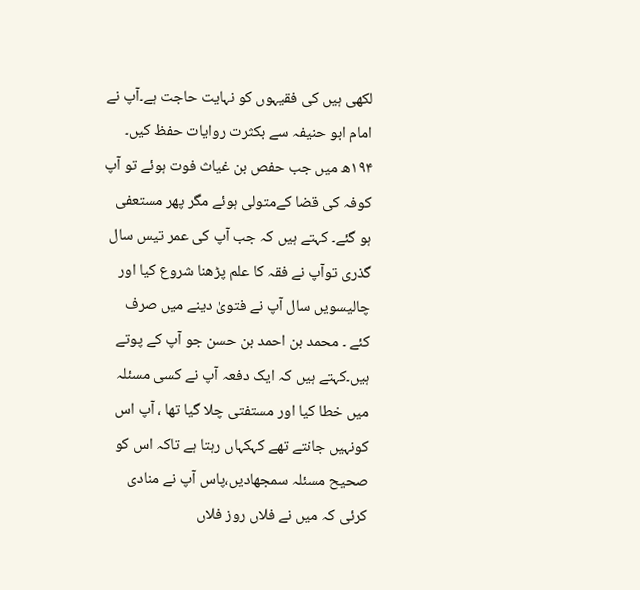لکھی ہیں کی فقیہوں کو نہایت حاجت ہے۔آپ نے امام ابو حنیفہ سے بکثرت روایات حفظ کیں۔ ۱۹۴ھ میں جب حفص بن غیاث فوت ہوئے تو آپ کوفہ کی قضا کےمتولی ہوئے مگر پھر مستعفی ہو گئے۔ کہتے ہیں کہ جب آپ کی عمر تیس سال گذری توآپ نے فقہ کا علم پڑھنا شروع کیا اور چالیسویں سال آپ نے فتویٰ دینے میں صرف کئے ۔ محمد بن احمد بن حسن جو آپ کے پوتے ہیں۔کہتے ہیں کہ ایک دفعہ آپ نے کسی مسئلہ میں خطا کیا اور مستفتی چلا گیا تھا ، آپ اس کونہیں جانتے تھے کہکہاں رہتا ہے تاکہ اس کو صحیح مسئلہ سمجھادیں،پاس آپ نے منادی کرئی کہ میں نے فلاں روز فلاں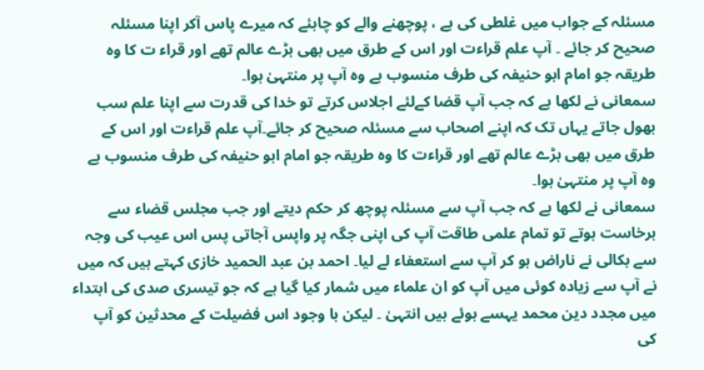مسئلہ کے جواب میں غلطی کی ہے ، پوچھنے والے کو چاہئے کہ میرے پاس آکر اپنا مسئلہ صحیح کر جائے ۔ آپ علم قراءت اور اس کے طرق میں بھی بڑے عالم تھے اور قراء ت کا وہ طریقہ جو امام ابو حنیفہ کی طرف منسوب ہے وہ آپ پر منتہیٰ ہوا۔
سمعانی نے لکھا ہے کہ جب آپ قضا کےلئے اجلاس کرتے تو خدا کی قدرت سے اپنا علم سب بھول جاتے یہاں تک کہ اپنے اصحاب سے مسئلہ صحیح کر جائے۔آپ علم قراءت اور اس کے طرق میں بھی بڑے عالم تھے اور قراءت کا وہ طریقہ جو امام ابو حنیفہ کی طرف منسوب ہے وہ آپ پر منتہیٰ ہوا۔
سمعانی نے لکھا ہے کہ جب آپ سے مسئلہ پوچھ کر حکم دیتے اور جب مجلس قضاء سے برخاست ہوتے تو تمام علمی طاقت آپ کی اپنی جگہ پر واپس آجاتی پس اس عیب کی وجہ سے بکالی نے ناراض ہو کر آپ سے استعفاء لے لیا۔ احمد بن عبد الحمید خازی کہتے ہیں کہ میں نے آپ سے زیادہ کوئی میں آپ کو ان علماء میں شمار کیا گیا ہے کہ جو تیسری صدی کی ابتداء میں مجدد دین محمد یہسے ہوئے ہیں انتہیٰ ۔ لیکن با وجود اس فضیلت کے محدثین کو آپ کی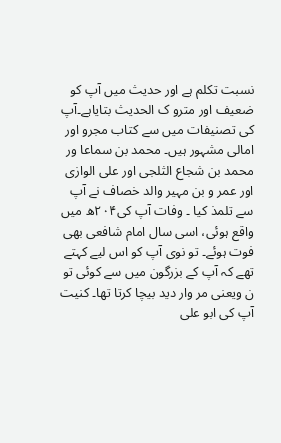نسبت تکلم ہے اور حدیث میں آپ کو ضعیف اور مترو ک الحدیث بتایاہے۔آپ کی تصنیفات میں سے کتاب مجرو اور امالی مشہور ہیں۔ محمد بن سماعا ور محمد بن شجاع الثلجی اور علی الوازی اور عمر و بن مہیر والد خصاف نے آپ سے تلمذ کیا ۔ وفات آپ کی۲۰۴ھ میں واقع ہوئی، اسی سال امام شافعی بھی فوت ہوئے۔ تو نوی آپ کو اس لیے کہتے تھے کہ آپ کے بزرگون میں سے کوئی تو ن ویعنی مر وار دید بیچا کرتا تھا۔ کنیت آپ کی ابو علی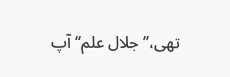تھی،’’جلال علم‘‘ آپ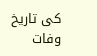کی تاریخ وفات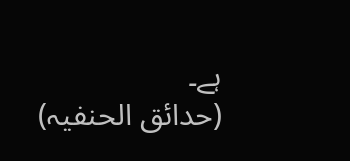ہے۔
(حدائق الحنفیہ)